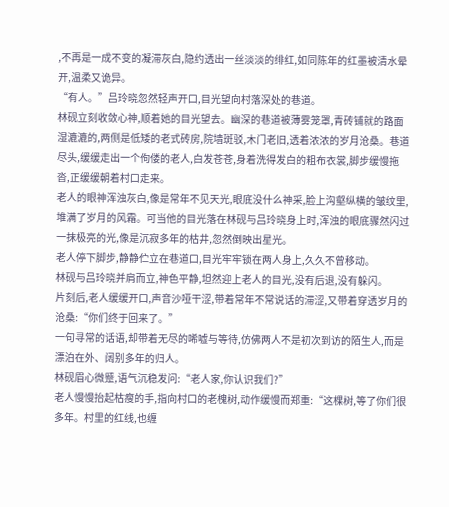,不再是一成不变的凝滞灰白,隐约透出一丝淡淡的绯红,如同陈年的红墨被清水晕开,温柔又诡异。
“有人。”吕玲晓忽然轻声开口,目光望向村落深处的巷道。
林砚立刻收敛心神,顺着她的目光望去。幽深的巷道被薄雾笼罩,青砖铺就的路面湿漉漉的,两侧是低矮的老式砖房,院墙斑驳,木门老旧,透着浓浓的岁月沧桑。巷道尽头,缓缓走出一个佝偻的老人,白发苍苍,身着洗得发白的粗布衣裳,脚步缓慢拖沓,正缓缓朝着村口走来。
老人的眼神浑浊灰白,像是常年不见天光,眼底没什么神采,脸上沟壑纵横的皱纹里,堆满了岁月的风霜。可当他的目光落在林砚与吕玲晓身上时,浑浊的眼底骤然闪过一抹极亮的光,像是沉寂多年的枯井,忽然倒映出星光。
老人停下脚步,静静伫立在巷道口,目光牢牢锁在两人身上,久久不曾移动。
林砚与吕玲晓并肩而立,神色平静,坦然迎上老人的目光,没有后退,没有躲闪。
片刻后,老人缓缓开口,声音沙哑干涩,带着常年不常说话的滞涩,又带着穿透岁月的沧桑:“你们终于回来了。”
一句寻常的话语,却带着无尽的唏嘘与等待,仿佛两人不是初次到访的陌生人,而是漂泊在外、阔别多年的归人。
林砚眉心微蹙,语气沉稳发问:“老人家,你认识我们?”
老人慢慢抬起枯瘦的手,指向村口的老槐树,动作缓慢而郑重:“这棵树,等了你们很多年。村里的红线,也缠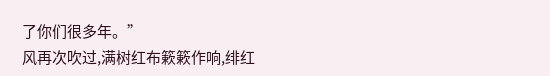了你们很多年。”
风再次吹过,满树红布簌簌作响,绯红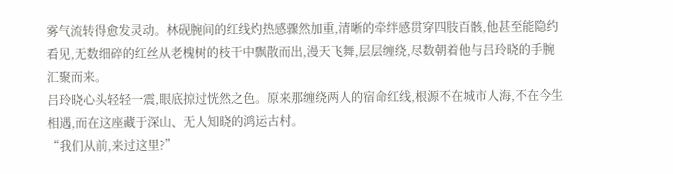雾气流转得愈发灵动。林砚腕间的红线灼热感骤然加重,清晰的牵绊感贯穿四肢百骸,他甚至能隐约看见,无数细碎的红丝从老槐树的枝干中飘散而出,漫天飞舞,层层缠绕,尽数朝着他与吕玲晓的手腕汇聚而来。
吕玲晓心头轻轻一震,眼底掠过恍然之色。原来那缠绕两人的宿命红线,根源不在城市人海,不在今生相遇,而在这座藏于深山、无人知晓的鸿运古村。
“我们从前,来过这里?”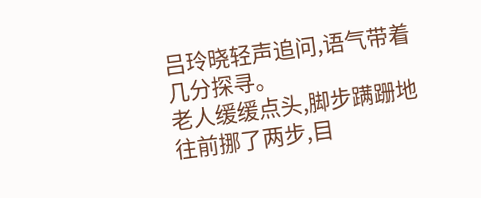吕玲晓轻声追问,语气带着几分探寻。
老人缓缓点头,脚步蹒跚地往前挪了两步,目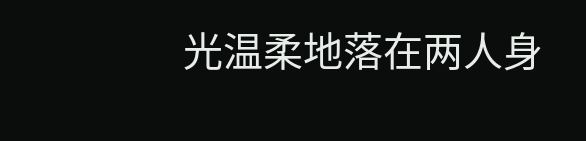光温柔地落在两人身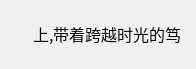上,带着跨越时光的笃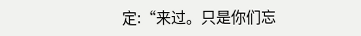定:“来过。只是你们忘